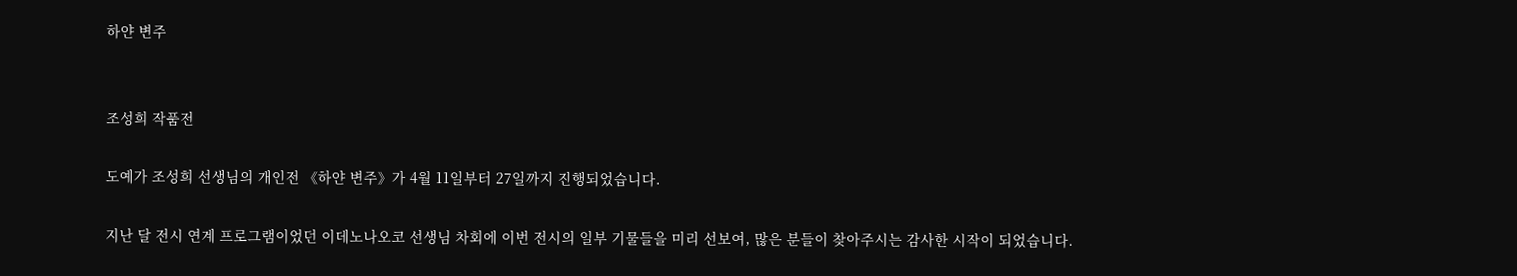하얀 변주


조성희 작품전

도예가 조성희 선생님의 개인전 《하얀 변주》가 4월 11일부터 27일까지 진행되었습니다.

지난 달 전시 연계 프로그램이었던 이데노나오코 선생님 차회에 이번 전시의 일부 기물들을 미리 선보여, 많은 분들이 찾아주시는 감사한 시작이 되었습니다.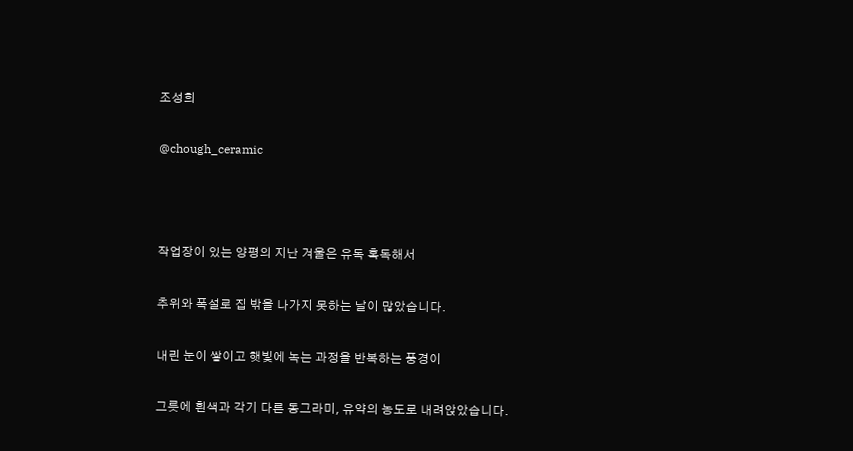조성희

@chough_ceramic



작업장이 있는 양평의 지난 겨울은 유독 혹독해서

추위와 폭설로 집 밖을 나가지 못하는 날이 많았습니다.

내린 눈이 쌓이고 햇빛에 녹는 과정을 반복하는 풍경이

그릇에 흰색과 각기 다른 동그라미, 유약의 농도로 내려앉았습니다.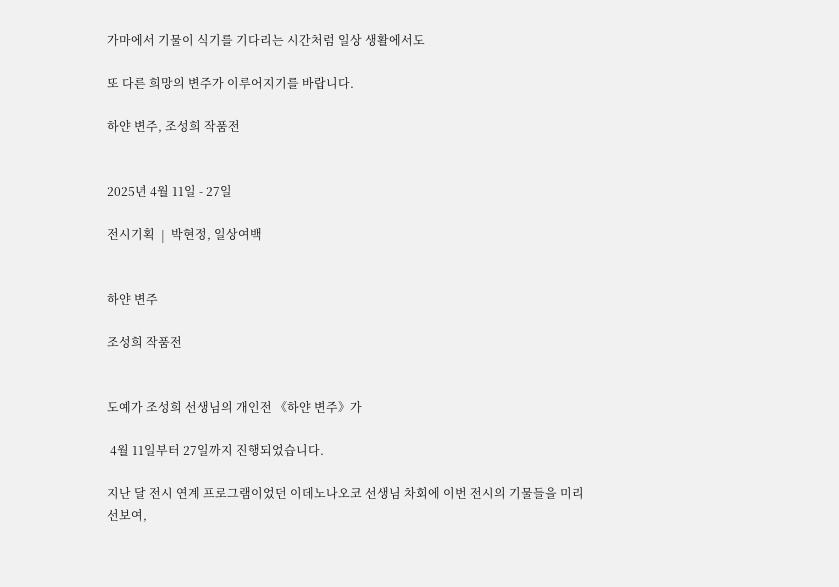가마에서 기물이 식기를 기다리는 시간처럼 일상 생활에서도

또 다른 희망의 변주가 이루어지기를 바랍니다.

하얀 변주, 조성희 작품전


2025년 4월 11일 - 27일

전시기획  |  박현정, 일상여백


하얀 변주

조성희 작품전


도예가 조성희 선생님의 개인전 《하얀 변주》가

 4월 11일부터 27일까지 진행되었습니다.

지난 달 전시 연계 프로그램이었던 이데노나오코 선생님 차회에 이번 전시의 기물들을 미리 선보여,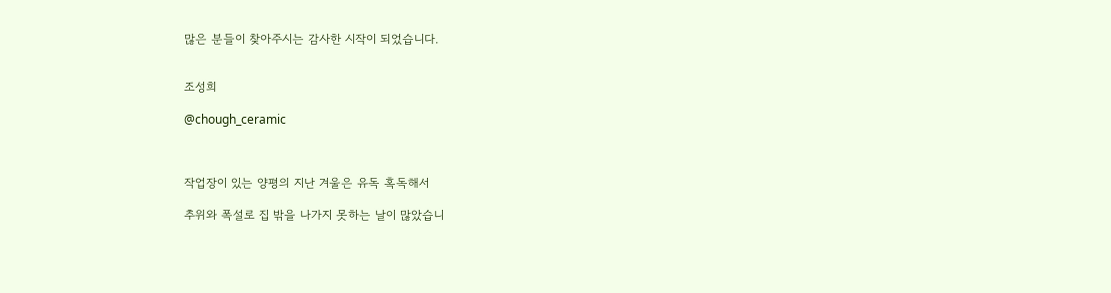많은 분들이 찾아주시는 감사한 시작이 되었습니다.


조성희

@chough_ceramic



작업장이 있는 양평의 지난 겨울은 유독 혹독해서

추위와 폭설로 집 밖을 나가지 못하는 날이 많았습니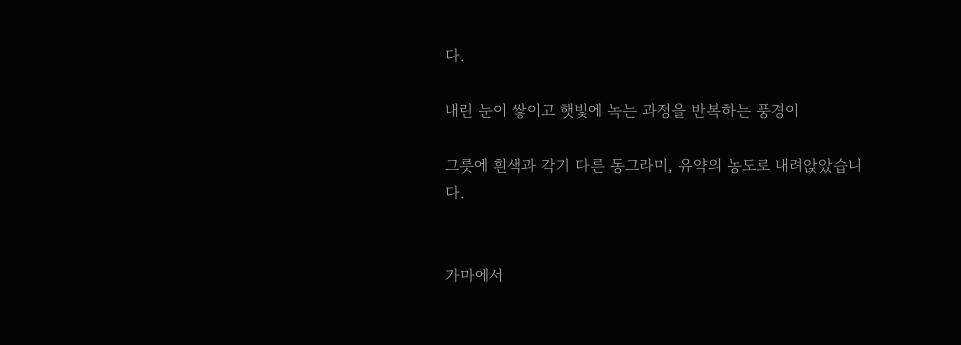다.

내린 눈이 쌓이고 햇빛에 녹는 과정을 반복하는 풍경이

그릇에 흰색과 각기 다른 동그라미, 유약의 농도로 내려앉았습니다.


가마에서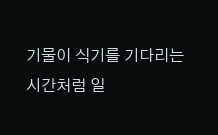기물이 식기를 기다리는 시간처럼 일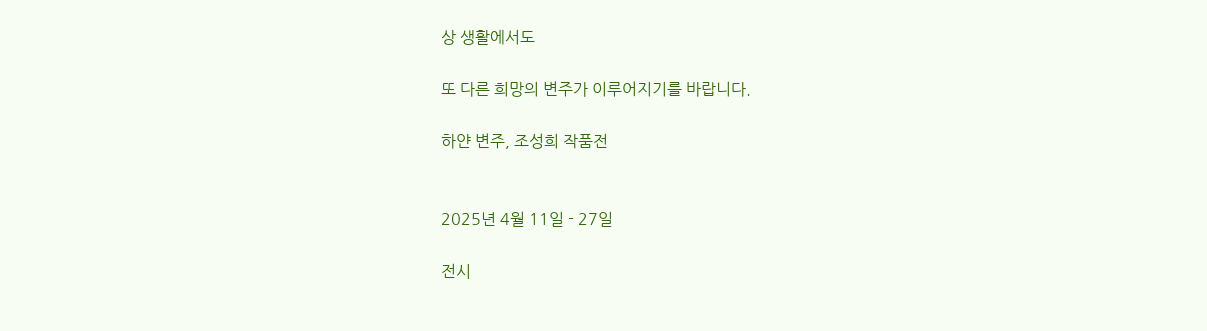상 생활에서도

또 다른 희망의 변주가 이루어지기를 바랍니다.

하얀 변주, 조성희 작품전


2025년 4월 11일 - 27일

전시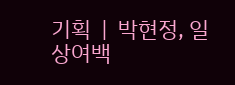기획  |  박현정, 일상여백